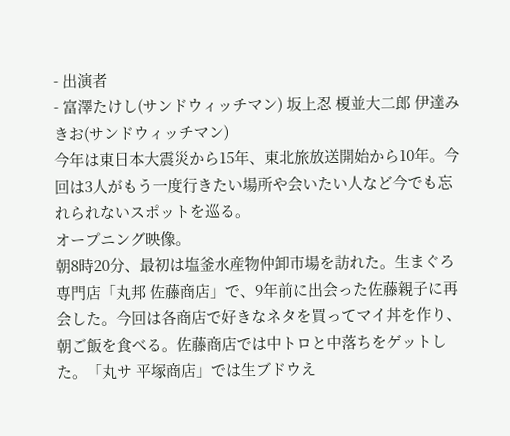- 出演者
- 富澤たけし(サンドウィッチマン) 坂上忍 榎並大二郎 伊達みきお(サンドウィッチマン)
今年は東日本大震災から15年、東北旅放送開始から10年。今回は3人がもう一度行きたい場所や会いたい人など今でも忘れられないスポットを巡る。
オープニング映像。
朝8時20分、最初は塩釜水産物仲卸市場を訪れた。生まぐろ専門店「丸邦 佐藤商店」で、9年前に出会った佐藤親子に再会した。今回は各商店で好きなネタを買ってマイ丼を作り、朝ご飯を食べる。佐藤商店では中トロと中落ちをゲットした。「丸サ 平塚商店」では生ブドウえ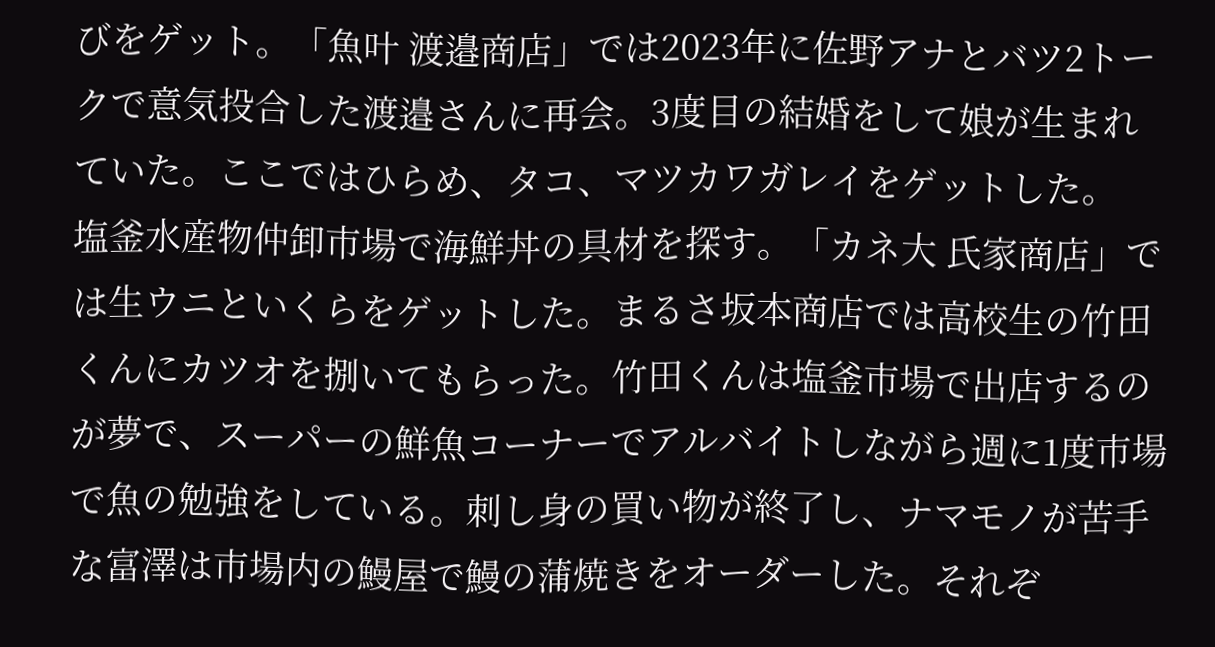びをゲット。「魚叶 渡邉商店」では2023年に佐野アナとバツ2トークで意気投合した渡邉さんに再会。3度目の結婚をして娘が生まれていた。ここではひらめ、タコ、マツカワガレイをゲットした。
塩釜水産物仲卸市場で海鮮丼の具材を探す。「カネ大 氏家商店」では生ウニといくらをゲットした。まるさ坂本商店では高校生の竹田くんにカツオを捌いてもらった。竹田くんは塩釜市場で出店するのが夢で、スーパーの鮮魚コーナーでアルバイトしながら週に1度市場で魚の勉強をしている。刺し身の買い物が終了し、ナマモノが苦手な富澤は市場内の鰻屋で鰻の蒲焼きをオーダーした。それぞ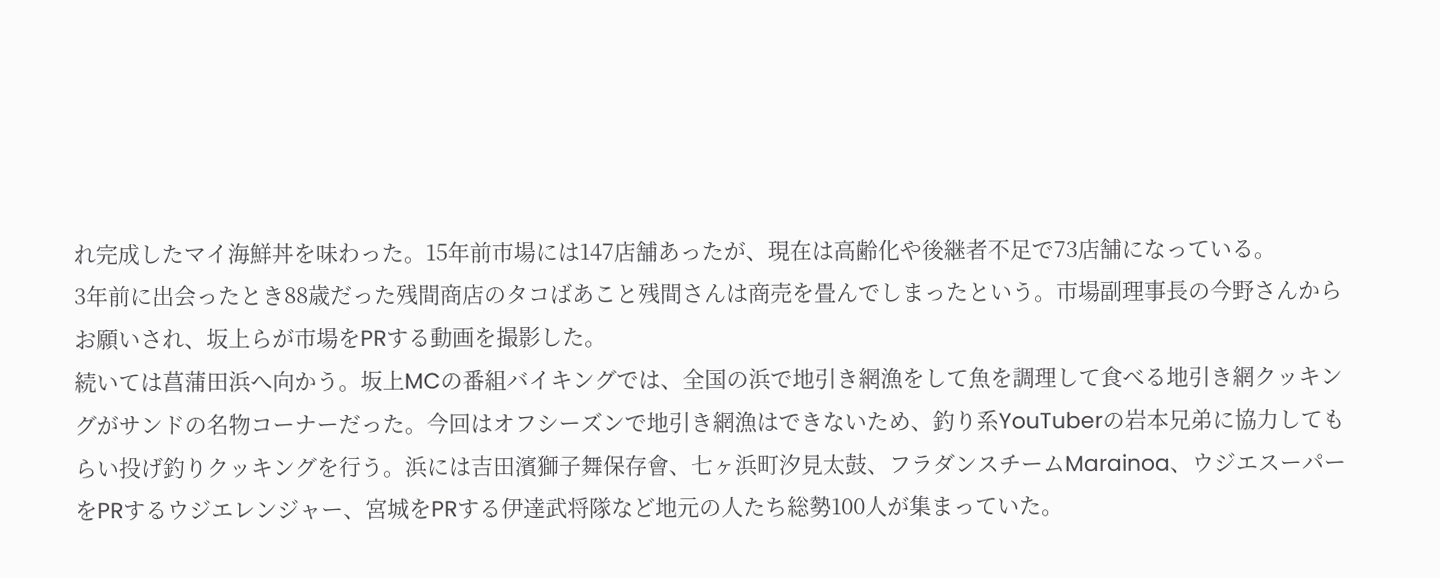れ完成したマイ海鮮丼を味わった。15年前市場には147店舗あったが、現在は高齢化や後継者不足で73店舗になっている。
3年前に出会ったとき88歳だった残間商店のタコばあこと残間さんは商売を畳んでしまったという。市場副理事長の今野さんからお願いされ、坂上らが市場をPRする動画を撮影した。
続いては菖蒲田浜へ向かう。坂上MCの番組バイキングでは、全国の浜で地引き網漁をして魚を調理して食べる地引き網クッキングがサンドの名物コーナーだった。今回はオフシーズンで地引き網漁はできないため、釣り系YouTuberの岩本兄弟に協力してもらい投げ釣りクッキングを行う。浜には吉田濱獅子舞保存會、七ヶ浜町汐見太鼓、フラダンスチームMarainoa、ウジエスーパーをPRするウジエレンジャー、宮城をPRする伊達武将隊など地元の人たち総勢100人が集まっていた。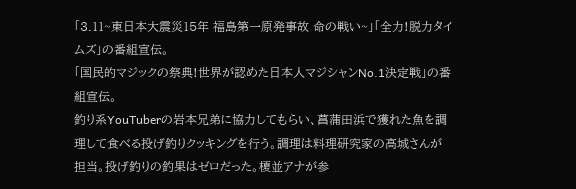「3.11~東日本大震災15年 福島第一原発事故 命の戦い~」「全力!脱力タイムズ」の番組宣伝。
「国民的マジックの祭典!世界が認めた日本人マジシャンNo.1決定戦」の番組宣伝。
釣り系YouTuberの岩本兄弟に協力してもらい、菖蒲田浜で獲れた魚を調理して食べる投げ釣りクッキングを行う。調理は料理研究家の高城さんが担当。投げ釣りの釣果はゼロだった。榎並アナが参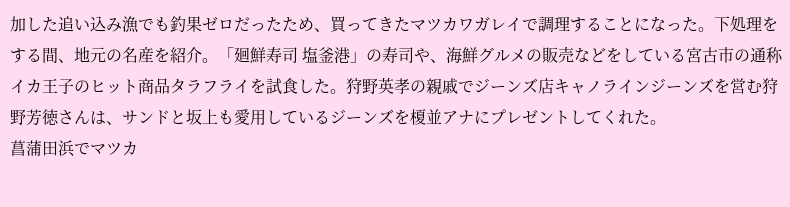加した追い込み漁でも釣果ゼロだったため、買ってきたマツカワガレイで調理することになった。下処理をする間、地元の名産を紹介。「廻鮮寿司 塩釜港」の寿司や、海鮮グルメの販売などをしている宮古市の通称イカ王子のヒット商品タラフライを試食した。狩野英孝の親戚でジーンズ店キャノラインジーンズを営む狩野芳徳さんは、サンドと坂上も愛用しているジーンズを榎並アナにプレゼントしてくれた。
菖蒲田浜でマツカ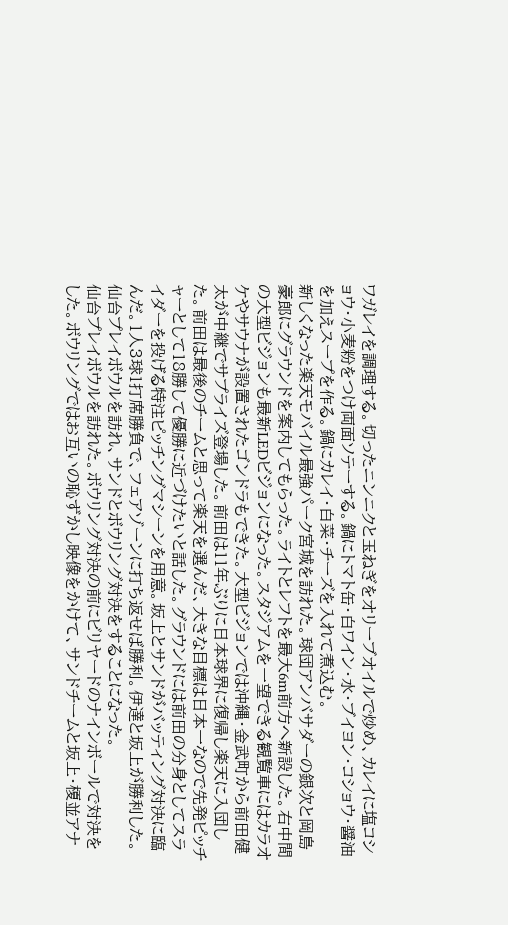ワガレイを調理する。切ったニンニクと玉ねぎをオリーブオイルで炒め、カレイに塩コショウ・小麦粉をつけ両面ソテーする。鍋にトマト缶・白ワイン・水・ブイヨン・コショウ・醤油を加えスープを作る。鍋にカレイ・白菜・チーズを入れて煮込む。
新しくなった楽天モバイル最強パーク宮城を訪れた。球団アンバサダーの銀次と岡島豪郎にグラウンドを案内してもらった。ライトとレフトを最大6m前方へ新設した。右中間の大型ビジョンも最新LEDビジョンになった。スタジアムを一望できる観覧車にはカラオケやサウナが設置されたゴンドラもできた。大型ビジョンでは沖縄・金武町から前田健太が中継でサプライズ登場した。前田は11年ぶりに日本球界に復帰し楽天に入団した。前田は最後のチームと思って楽天を選んだ、大きな目標は日本一なので先発ピッチャーとして18勝して優勝に近づけたいと話した。グラウンドには前田の分身としてスライダーを投げる特注ピッチングマシーンを用意。坂上とサンドがバッティング対決に臨んだ。1人3球1打席勝負で、フェアゾーンに打ち返せば勝利。伊達と坂上が勝利した。
仙台プレイボウルを訪れ、サンドとボウリング対決をすることになった。
仙台プレイボウルを訪れた。ボウリング対決の前にビリヤードのナインボールで対決をした。ボウリングではお互いの恥ずかし映像をかけて、サンドチームと坂上・榎並アナ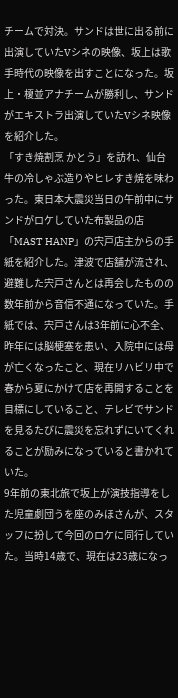チームで対決。サンドは世に出る前に出演していたVシネの映像、坂上は歌手時代の映像を出すことになった。坂上・榎並アナチームが勝利し、サンドがエキストラ出演していたVシネ映像を紹介した。
「すき焼割烹 かとう」を訪れ、仙台牛の冷しゃぶ造りやヒレすき焼を味わった。東日本大震災当日の午前中にサンドがロケしていた布製品の店「MAST HANP」の宍戸店主からの手紙を紹介した。津波で店舗が流され、避難した宍戸さんとは再会したものの数年前から音信不通になっていた。手紙では、宍戸さんは3年前に心不全、昨年には脳梗塞を患い、入院中には母が亡くなったこと、現在リハビリ中で春から夏にかけて店を再開することを目標にしていること、テレビでサンドを見るたびに震災を忘れずにいてくれることが励みになっていると書かれていた。
9年前の東北旅で坂上が演技指導をした児童劇団うを座のみほさんが、スタッフに扮して今回のロケに同行していた。当時14歳で、現在は23歳になっ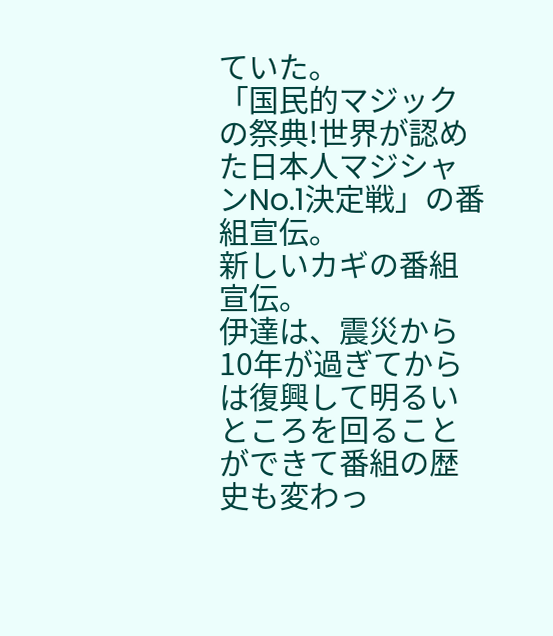ていた。
「国民的マジックの祭典!世界が認めた日本人マジシャンNo.1決定戦」の番組宣伝。
新しいカギの番組宣伝。
伊達は、震災から10年が過ぎてからは復興して明るいところを回ることができて番組の歴史も変わっ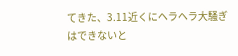てきた、3.11近くにヘラヘラ大騒ぎはできないと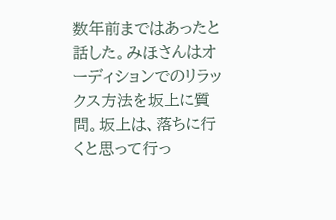数年前まではあったと話した。みほさんはオーディションでのリラックス方法を坂上に質問。坂上は、落ちに行くと思って行っ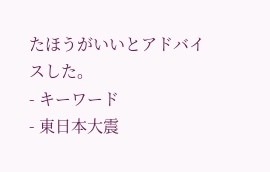たほうがいいとアドバイスした。
- キーワード
- 東日本大震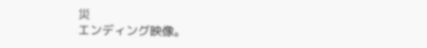災
エンディング映像。